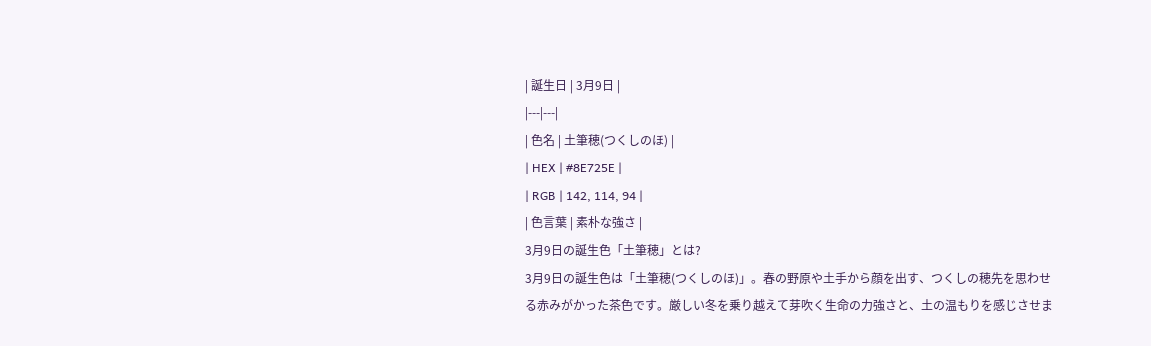| 誕生日 | 3月9日 |
|---|---|
| 色名 | 土筆穂(つくしのほ) |
| HEX | #8E725E |
| RGB | 142, 114, 94 |
| 色言葉 | 素朴な強さ |
3月9日の誕生色「土筆穂」とは?
3月9日の誕生色は「土筆穂(つくしのほ)」。春の野原や土手から顔を出す、つくしの穂先を思わせる赤みがかった茶色です。厳しい冬を乗り越えて芽吹く生命の力強さと、土の温もりを感じさせま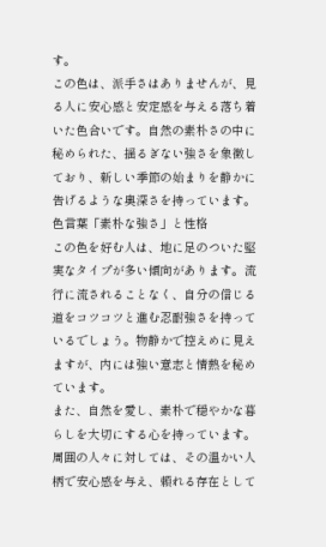す。
この色は、派手さはありませんが、見る人に安心感と安定感を与える落ち着いた色合いです。自然の素朴さの中に秘められた、揺るぎない強さを象徴しており、新しい季節の始まりを静かに告げるような奥深さを持っています。
色言葉「素朴な強さ」と性格
この色を好む人は、地に足のついた堅実なタイプが多い傾向があります。流行に流されることなく、自分の信じる道をコツコツと進む忍耐強さを持っているでしょう。物静かで控えめに見えますが、内には強い意志と情熱を秘めています。
また、自然を愛し、素朴で穏やかな暮らしを大切にする心を持っています。周囲の人々に対しては、その温かい人柄で安心感を与え、頼れる存在として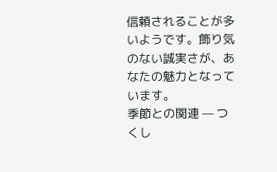信頼されることが多いようです。飾り気のない誠実さが、あなたの魅力となっています。
季節との関連 — つくし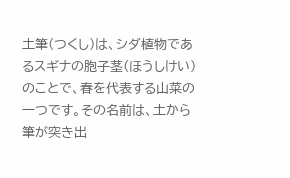土筆(つくし)は、シダ植物であるスギナの胞子茎(ほうしけい)のことで、春を代表する山菜の一つです。その名前は、土から筆が突き出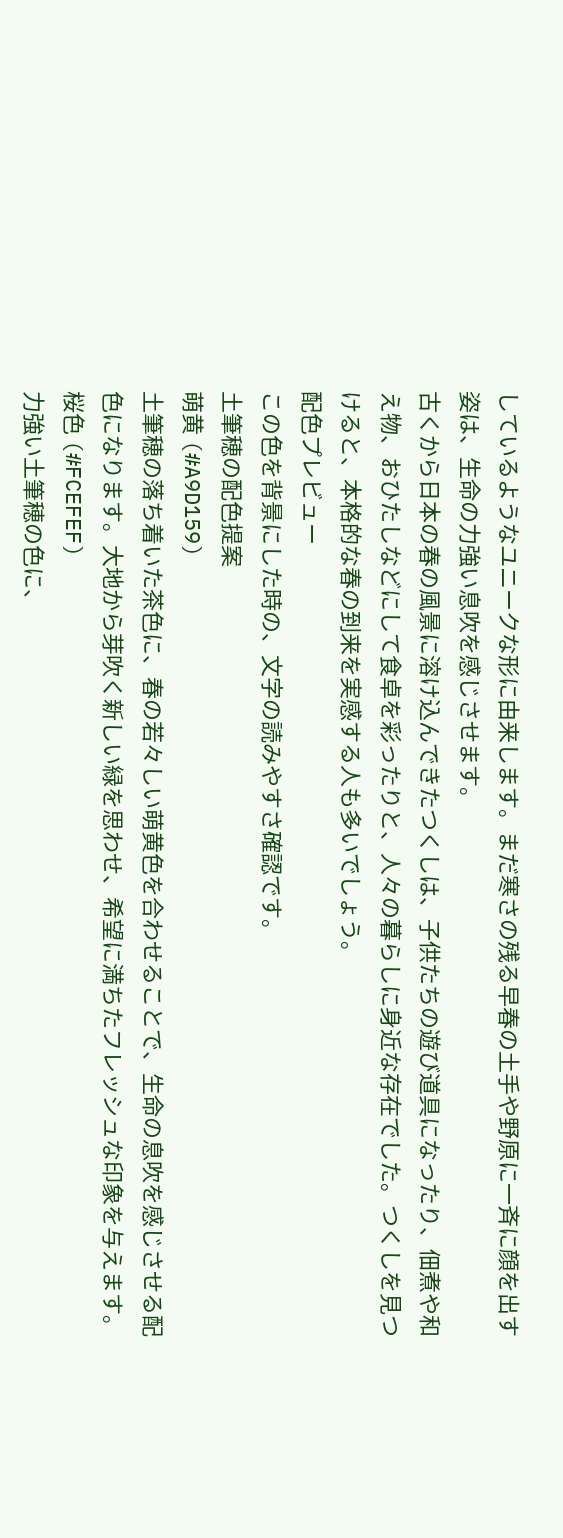しているようなユニークな形に由来します。まだ寒さの残る早春の土手や野原に一斉に顔を出す姿は、生命の力強い息吹を感じさせます。
古くから日本の春の風景に溶け込んできたつくしは、子供たちの遊び道具になったり、佃煮や和え物、おひたしなどにして食卓を彩ったりと、人々の暮らしに身近な存在でした。つくしを見つけると、本格的な春の到来を実感する人も多いでしょう。
配色プレビュー
この色を背景にした時の、文字の読みやすさ確認です。
土筆穂の配色提案
萌黄 (#A9D159)
土筆穂の落ち着いた茶色に、春の若々しい萌黄色を合わせることで、生命の息吹を感じさせる配色になります。大地から芽吹く新しい緑を思わせ、希望に満ちたフレッシュな印象を与えます。
桜色 (#FCEFEF)
力強い土筆穂の色に、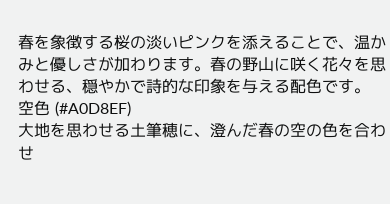春を象徴する桜の淡いピンクを添えることで、温かみと優しさが加わります。春の野山に咲く花々を思わせる、穏やかで詩的な印象を与える配色です。
空色 (#A0D8EF)
大地を思わせる土筆穂に、澄んだ春の空の色を合わせ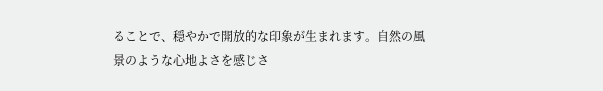ることで、穏やかで開放的な印象が生まれます。自然の風景のような心地よさを感じさ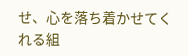せ、心を落ち着かせてくれる組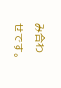み合わせです。